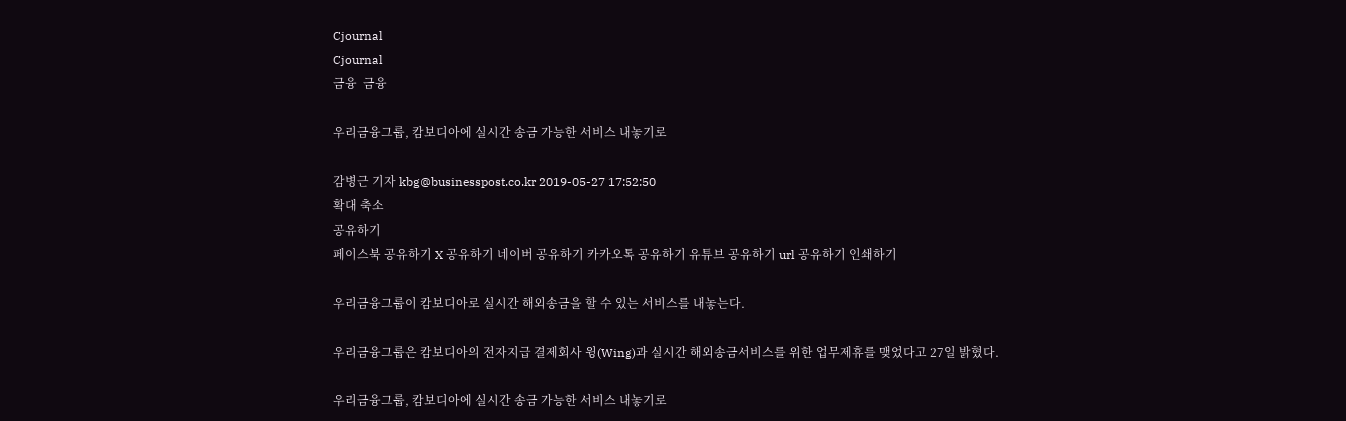Cjournal
Cjournal
금융  금융

우리금융그룹, 캄보디아에 실시간 송금 가능한 서비스 내놓기로

감병근 기자 kbg@businesspost.co.kr 2019-05-27 17:52:50
확대 축소
공유하기
페이스북 공유하기 X 공유하기 네이버 공유하기 카카오톡 공유하기 유튜브 공유하기 url 공유하기 인쇄하기

우리금융그룹이 캄보디아로 실시간 해외송금을 할 수 있는 서비스를 내놓는다.

우리금융그룹은 캄보디아의 전자지급 결제회사 윙(Wing)과 실시간 해외송금서비스를 위한 업무제휴를 맺었다고 27일 밝혔다.

우리금융그룹, 캄보디아에 실시간 송금 가능한 서비스 내놓기로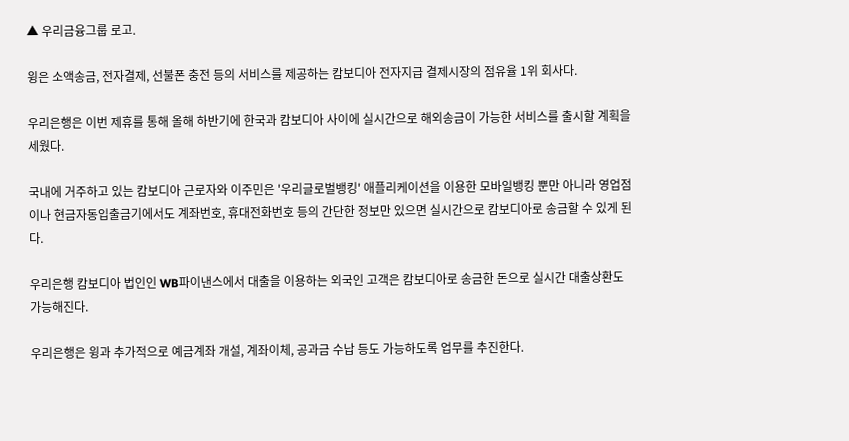▲ 우리금융그룹 로고.

윙은 소액송금, 전자결제, 선불폰 충전 등의 서비스를 제공하는 캄보디아 전자지급 결제시장의 점유율 1위 회사다.

우리은행은 이번 제휴를 통해 올해 하반기에 한국과 캄보디아 사이에 실시간으로 해외송금이 가능한 서비스를 출시할 계획을 세웠다.

국내에 거주하고 있는 캄보디아 근로자와 이주민은 '우리글로벌뱅킹' 애플리케이션을 이용한 모바일뱅킹 뿐만 아니라 영업점이나 현금자동입출금기에서도 계좌번호, 휴대전화번호 등의 간단한 정보만 있으면 실시간으로 캄보디아로 송금할 수 있게 된다.

우리은행 캄보디아 법인인 WB파이낸스에서 대출을 이용하는 외국인 고객은 캄보디아로 송금한 돈으로 실시간 대출상환도 가능해진다.

우리은행은 윙과 추가적으로 예금계좌 개설, 계좌이체, 공과금 수납 등도 가능하도록 업무를 추진한다.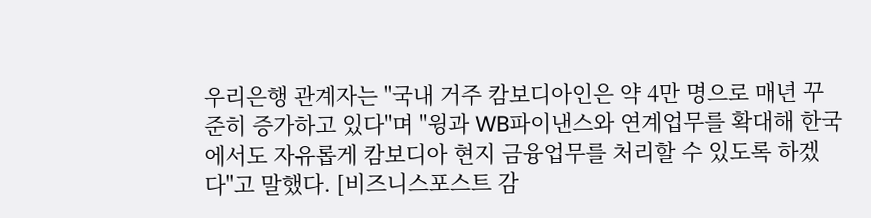우리은행 관계자는 "국내 거주 캄보디아인은 약 4만 명으로 매년 꾸준히 증가하고 있다"며 "윙과 WB파이낸스와 연계업무를 확대해 한국에서도 자유롭게 캄보디아 현지 금융업무를 처리할 수 있도록 하겠다"고 말했다. [비즈니스포스트 감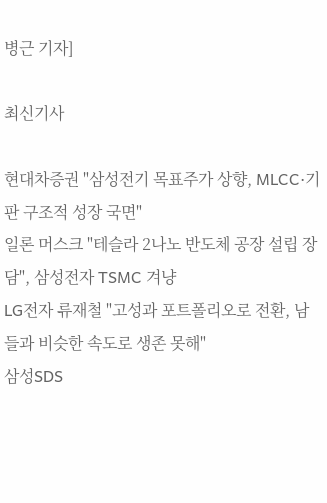병근 기자]

최신기사

현대차증권 "삼성전기 목표주가 상향, MLCC·기판 구조적 성장 국면"
일론 머스크 "테슬라 2나노 반도체 공장 설립 장담", 삼성전자 TSMC 겨냥
LG전자 류재철 "고성과 포트폴리오로 전환, 남들과 비슷한 속도로 생존 못해"
삼성SDS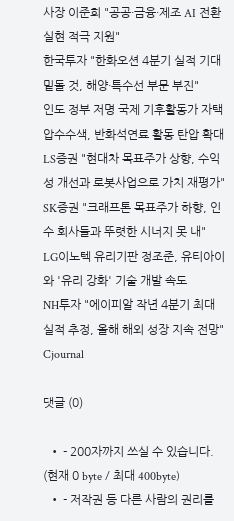사장 이준희 "공공·금융·제조 AI 전환 실현 적극 지원"
한국투자 "한화오션 4분기 실적 기대 밑돌 것, 해양·특수선 부문 부진"
인도 정부 저명 국제 기후활동가 자택 압수수색, 반화석연료 활동 탄압 확대
LS증권 "현대차 목표주가 상향, 수익성 개선과 로봇사업으로 가치 재평가"
SK증권 "크래프톤 목표주가 하향, 인수 회사들과 뚜렷한 시너지 못 내"
LG이노텍 유리기판 정조준, 유티아이와 '유리 강화' 기술 개발 속도
NH투자 "에이피알 작년 4분기 최대 실적 추정, 올해 해외 성장 지속 전망"
Cjournal

댓글 (0)

  • - 200자까지 쓰실 수 있습니다. (현재 0 byte / 최대 400byte)
  • - 저작권 등 다른 사람의 권리를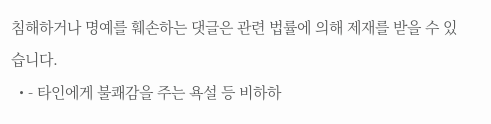침해하거나 명예를 훼손하는 댓글은 관련 법률에 의해 제재를 받을 수 있습니다.
  • - 타인에게 불쾌감을 주는 욕설 등 비하하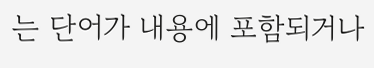는 단어가 내용에 포함되거나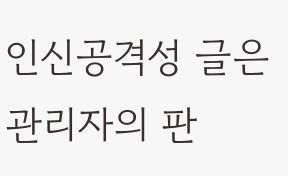인신공격성 글은 관리자의 판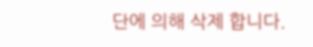단에 의해 삭제 합니다.